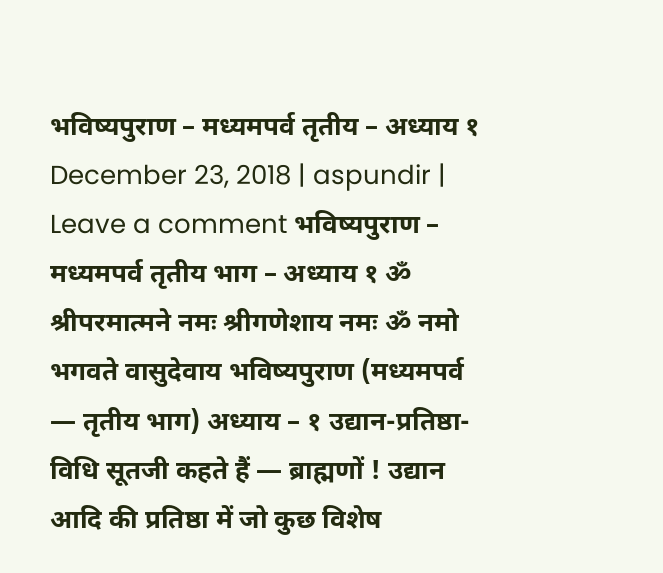भविष्यपुराण – मध्यमपर्व तृतीय – अध्याय १ December 23, 2018 | aspundir | Leave a comment भविष्यपुराण – मध्यमपर्व तृतीय भाग – अध्याय १ ॐ श्रीपरमात्मने नमः श्रीगणेशाय नमः ॐ नमो भगवते वासुदेवाय भविष्यपुराण (मध्यमपर्व — तृतीय भाग) अध्याय – १ उद्यान-प्रतिष्ठा-विधि सूतजी कहते हैं — ब्राह्मणों ! उद्यान आदि की प्रतिष्ठा में जो कुछ विशेष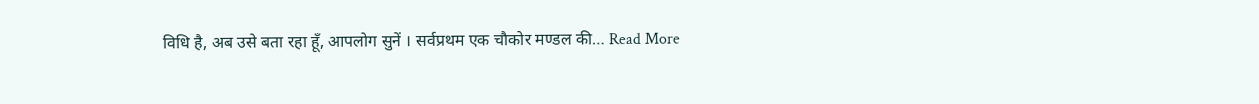विधि है, अब उसे बता रहा हूँ, आपलोग सुनें । सर्वप्रथम एक चौकोर मण्डल की… Read More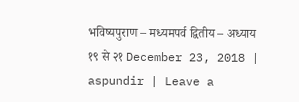भविष्यपुराण – मध्यमपर्व द्वितीय – अध्याय १९ से २१ December 23, 2018 | aspundir | Leave a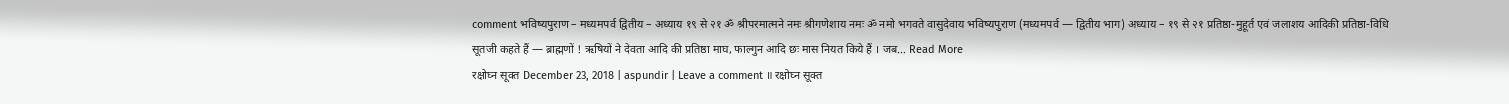comment भविष्यपुराण – मध्यमपर्व द्वितीय – अध्याय १९ से २१ ॐ श्रीपरमात्मने नमः श्रीगणेशाय नमः ॐ नमो भगवते वासुदेवाय भविष्यपुराण (मध्यमपर्व — द्वितीय भाग) अध्याय – १९ से २१ प्रतिष्ठा-मुहूर्त एवं जलाशय आदिकी प्रतिष्ठा-विधि सूतजी कहते हैं — ब्राह्मणों ! ऋषियों ने देवता आदि की प्रतिष्ठा माघ, फाल्गुन आदि छः मास नियत किये हैं । जब… Read More
रक्षोघ्न सूक्त December 23, 2018 | aspundir | Leave a comment ॥ रक्षोघ्न सूक्त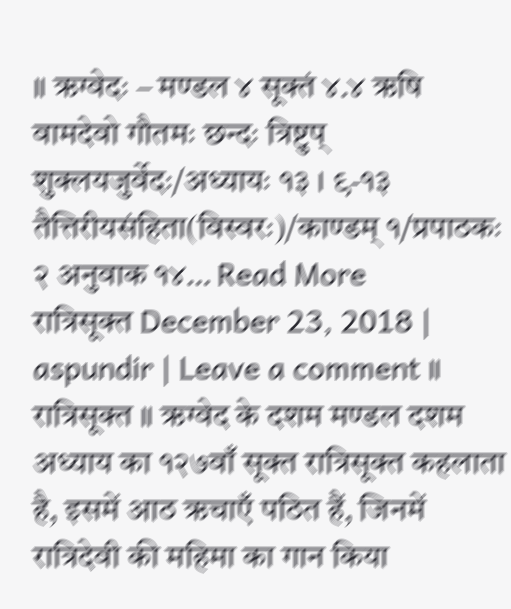॥ ऋग्वेदः – मण्डल ४ सूक्तं ४.४ ऋषि वामदेवो गौतमः छन्दः त्रिष्टुप् शुक्लयजुर्वेदः/अध्यायः १३ । ९-१३ तैत्तिरीयसंहिता(विस्वरः)/काण्डम् १/प्रपाठकः २ अनुवाक १४… Read More
रात्रिसूक्त December 23, 2018 | aspundir | Leave a comment ॥ रात्रिसूक्त ॥ ऋग्वेद के दशम मण्डल दशम अध्याय का १२७वाँ सूक्त रात्रिसूक्त कहलाता है, इसमें आठ ऋचाएँ पठित हैं, जिनमें रात्रिदेवी की महिमा का गान किया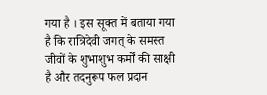गया है । इस सूक्त में बताया गया है कि रात्रिदेवी जगत् के समस्त जीवों के शुभाशुभ कर्मों की साक्षी है और तदनुरूप फल प्रदान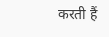करती हैं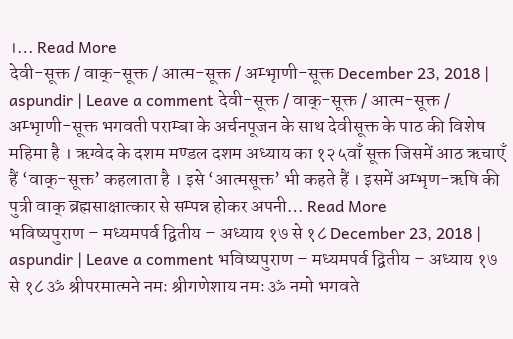।… Read More
देवी-सूक्त / वाक्-सूक्त / आत्म-सूक्त / अम्भृाणी-सूक्त December 23, 2018 | aspundir | Leave a comment देवी-सूक्त / वाक्-सूक्त / आत्म-सूक्त / अम्भृाणी-सूक्त भगवती पराम्बा के अर्चनपूजन के साथ देवीसूक्त के पाठ की विशेष महिमा है । ऋग्वेद के दशम मण्डल दशम अध्याय का १२५वाँ सूक्त जिसमें आठ ऋचाएँ हैं ‘वाक्-सूक्त’ कहलाता है । इसे ‘आत्मसूक्त’ भी कहते हैं । इसमें अम्भृण-ऋषि की पुत्री वाक् ब्रह्मसाक्षात्कार से सम्पन्न होकर अपनी… Read More
भविष्यपुराण – मध्यमपर्व द्वितीय – अध्याय १७ से १८ December 23, 2018 | aspundir | Leave a comment भविष्यपुराण – मध्यमपर्व द्वितीय – अध्याय १७ से १८ ॐ श्रीपरमात्मने नमः श्रीगणेशाय नमः ॐ नमो भगवते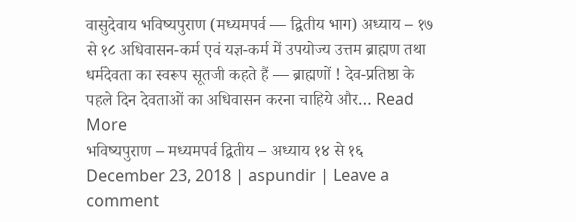वासुदेवाय भविष्यपुराण (मध्यमपर्व — द्वितीय भाग) अध्याय – १७ से १८ अधिवासन-कर्म एवं यज्ञ-कर्म में उपयोज्य उत्तम ब्राह्मण तथा धर्मदेवता का स्वरूप सूतजी कहते हैं — ब्राह्मणों ! देव-प्रतिष्ठा के पहले दिन देवताओं का अधिवासन करना चाहिये और… Read More
भविष्यपुराण – मध्यमपर्व द्वितीय – अध्याय १४ से १६ December 23, 2018 | aspundir | Leave a comment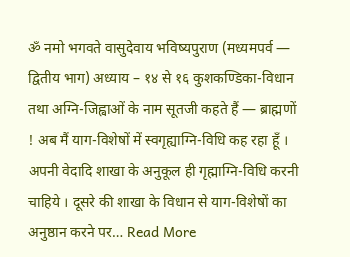ॐ नमो भगवते वासुदेवाय भविष्यपुराण (मध्यमपर्व — द्वितीय भाग) अध्याय – १४ से १६ कुशकण्डिका-विधान तथा अग्नि-जिह्वाओं के नाम सूतजी कहते हैं — ब्राह्मणों ! अब मैं याग-विशेषों में स्वगृह्याग्नि-विधि कह रहा हूँ । अपनी वेदादि शाखा के अनुकूल ही गृह्माग्नि-विधि करनी चाहिये । दूसरे की शाखा के विधान से याग-विशेषों का अनुष्ठान करने पर… Read More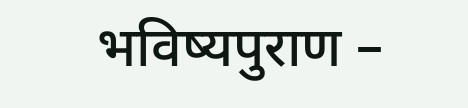भविष्यपुराण –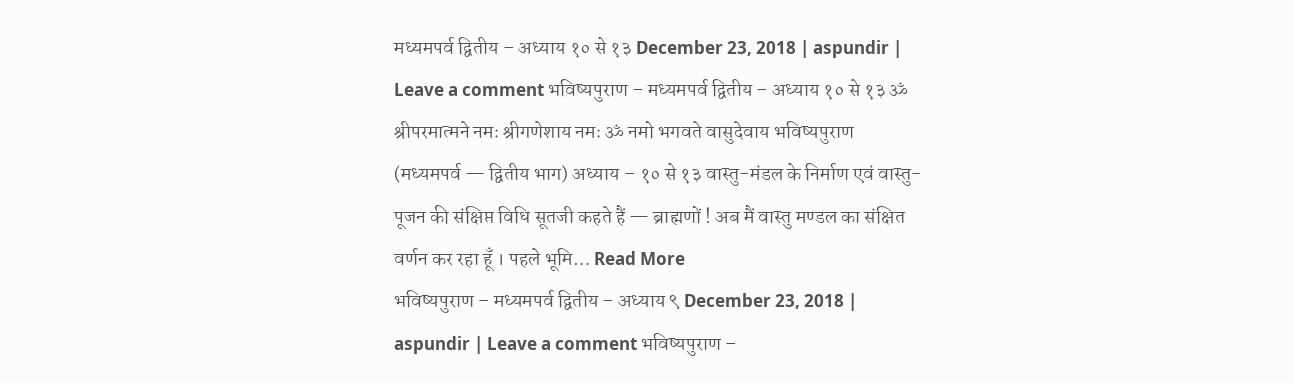मध्यमपर्व द्वितीय – अध्याय १० से १३ December 23, 2018 | aspundir | Leave a comment भविष्यपुराण – मध्यमपर्व द्वितीय – अध्याय १० से १३ ॐ श्रीपरमात्मने नमः श्रीगणेशाय नमः ॐ नमो भगवते वासुदेवाय भविष्यपुराण (मध्यमपर्व — द्वितीय भाग) अध्याय – १० से १३ वास्तु-मंडल के निर्माण एवं वास्तु-पूजन की संक्षिप्त विधि सूतजी कहते हैं — ब्राह्मणों ! अब मैं वास्तु मण्डल का संक्षित वर्णन कर रहा हूँ । पहले भूमि… Read More
भविष्यपुराण – मध्यमपर्व द्वितीय – अध्याय ९ December 23, 2018 | aspundir | Leave a comment भविष्यपुराण –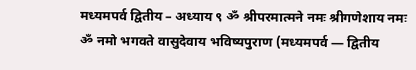मध्यमपर्व द्वितीय – अध्याय ९ ॐ श्रीपरमात्मने नमः श्रीगणेशाय नमः ॐ नमो भगवते वासुदेवाय भविष्यपुराण (मध्यमपर्व — द्वितीय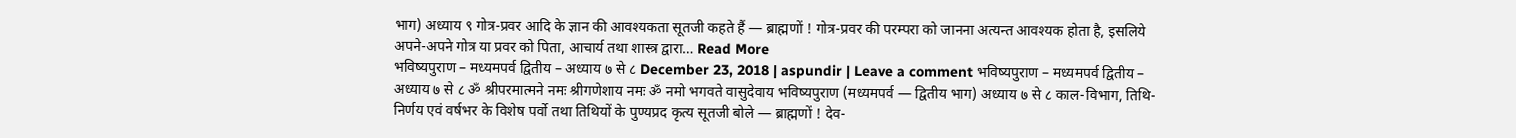भाग) अध्याय ९ गोत्र-प्रवर आदि के ज्ञान की आवश्यकता सूतजी कहते हैं — ब्राह्मणों ! गोत्र-प्रवर की परम्परा को जानना अत्यन्त आवश्यक होता है, इसलिये अपने-अपने गोत्र या प्रवर को पिता, आचार्य तथा शास्त्र द्वारा… Read More
भविष्यपुराण – मध्यमपर्व द्वितीय – अध्याय ७ से ८ December 23, 2018 | aspundir | Leave a comment भविष्यपुराण – मध्यमपर्व द्वितीय – अध्याय ७ से ८ ॐ श्रीपरमात्मने नमः श्रीगणेशाय नमः ॐ नमो भगवते वासुदेवाय भविष्यपुराण (मध्यमपर्व — द्वितीय भाग) अध्याय ७ से ८ काल-विभाग, तिथि-निर्णय एवं वर्षभर के विशेष पर्वो तथा तिथियों के पुण्यप्रद कृत्य सूतजी बोले — ब्राह्मणों ! देव-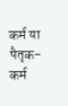कर्म या पैतृक-कर्म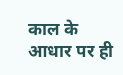काल के आधार पर ही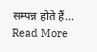सम्पन्न होते हैं… Read More